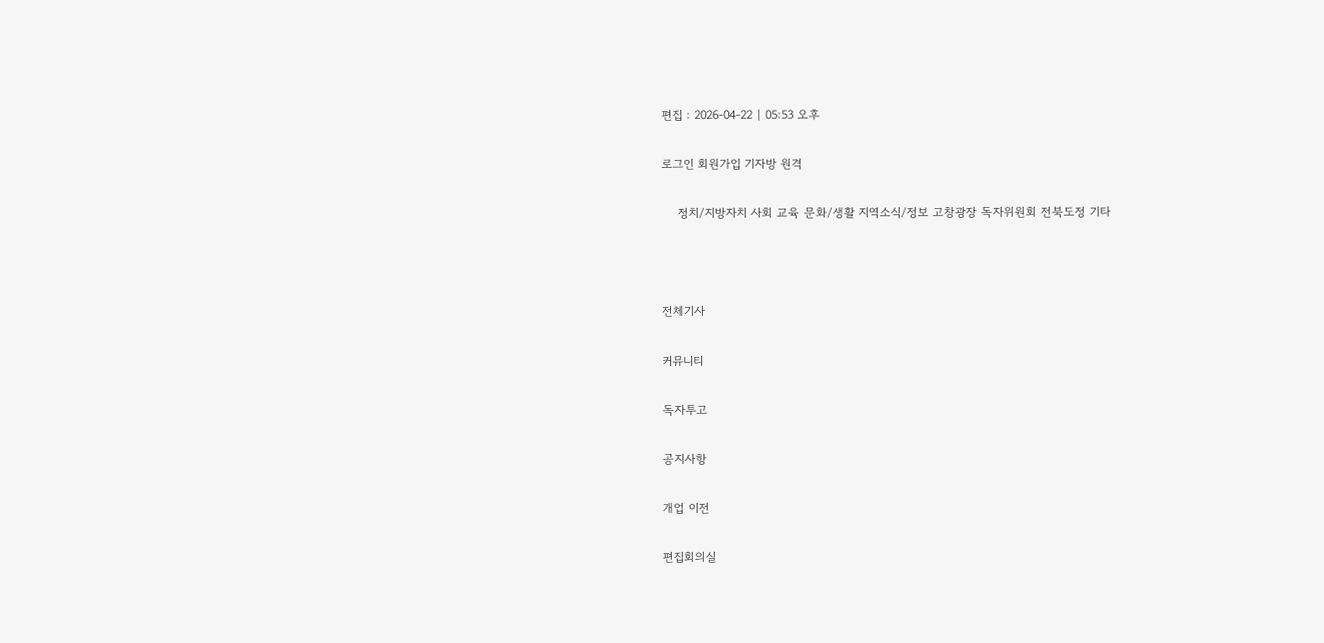편집 : 2026-04-22 | 05:53 오후

로그인 회원가입 기자방 원격

    정치/지방자치 사회 교육 문화/생활 지역소식/정보 고창광장 독자위원회 전북도정 기타



전체기사

커뮤니티

독자투고

공지사항

개업 이전

편집회의실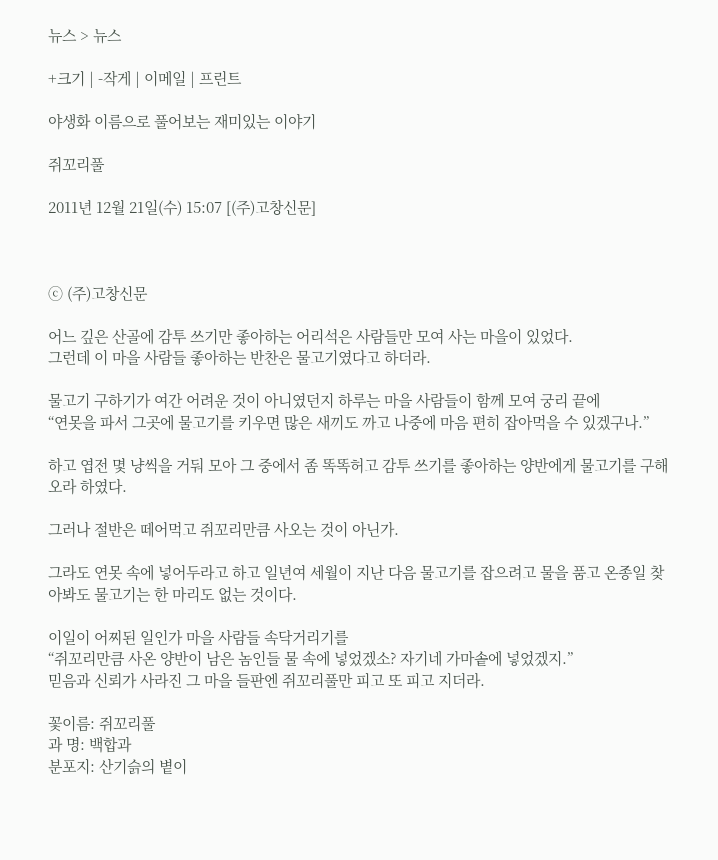뉴스 > 뉴스

+크기 | -작게 | 이메일 | 프린트

야생화 이름으로 풀어보는 재미있는 이야기

쥐꼬리풀

2011년 12월 21일(수) 15:07 [(주)고창신문]



ⓒ (주)고창신문

어느 깊은 산골에 감투 쓰기만 좋아하는 어리석은 사람들만 모여 사는 마을이 있었다.
그런데 이 마을 사람들 좋아하는 반찬은 물고기였다고 하더라.

물고기 구하기가 여간 어려운 것이 아니였던지 하루는 마을 사람들이 함께 모여 궁리 끝에
“연못을 파서 그곳에 물고기를 키우면 많은 새끼도 까고 나중에 마음 편히 잡아먹을 수 있겠구나.”

하고 엽전 몇 냥씩을 거둬 모아 그 중에서 좀 똑똑허고 감투 쓰기를 좋아하는 양반에게 물고기를 구해오라 하였다.

그러나 절반은 떼어먹고 쥐꼬리만큼 사오는 것이 아닌가.

그라도 연못 속에 넣어두라고 하고 일년여 세월이 지난 다음 물고기를 잡으려고 물을 품고 온종일 찾아봐도 물고기는 한 마리도 없는 것이다.

이일이 어찌된 일인가 마을 사람들 속닥거리기를
“쥐꼬리만큼 사온 양반이 남은 놈인들 물 속에 넣었겠소? 자기네 가마솥에 넣었겠지.”
믿음과 신뢰가 사라진 그 마을 들판엔 쥐꼬리풀만 피고 또 피고 지더라.

꽃이름: 쥐꼬리풀
과 명: 백합과
분포지: 산기슭의 볕이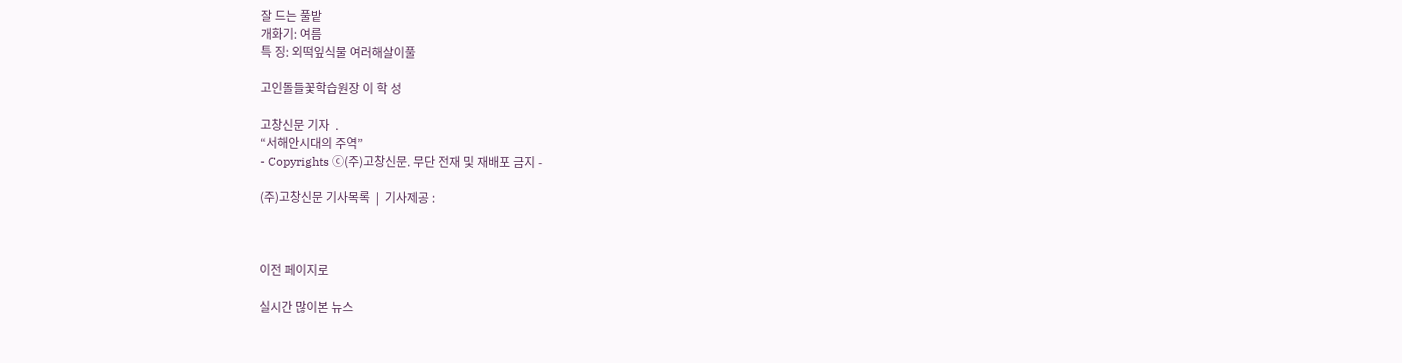잘 드는 풀밭
개화기: 여름
특 징: 외떡잎식물 여러해살이풀

고인돌들꽃학습원장 이 학 성

고창신문 기자  .
“서해안시대의 주역”
- Copyrights ⓒ(주)고창신문. 무단 전재 및 재배포 금지 -

(주)고창신문 기사목록  |  기사제공 :



이전 페이지로

실시간 많이본 뉴스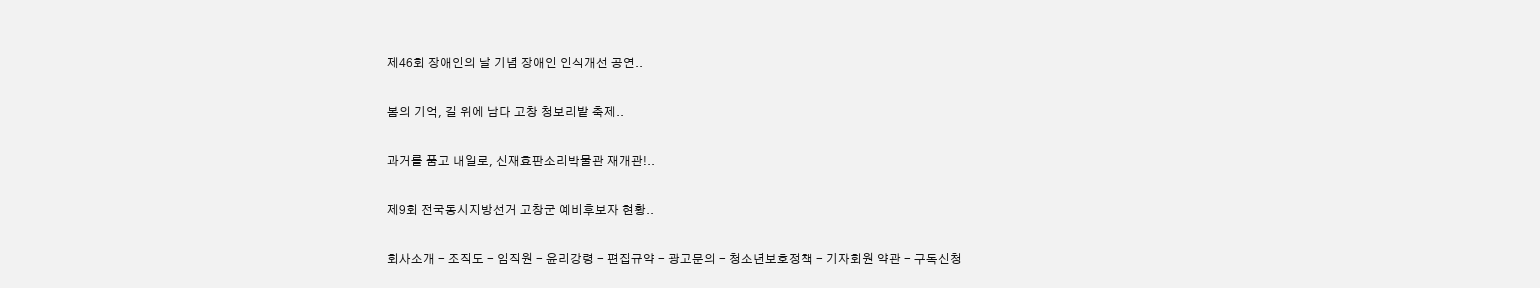제46회 장애인의 날 기념 장애인 인식개선 공연..

봄의 기억, 길 위에 남다 고창 청보리밭 축제..

과거를 품고 내일로, 신재효판소리박물관 재개관!..

제9회 전국동시지방선거 고창군 예비후보자 현황..

회사소개 - 조직도 - 임직원 - 윤리강령 - 편집규약 - 광고문의 - 청소년보호정책 - 기자회원 약관 - 구독신청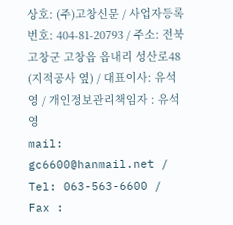상호: (주)고창신문 / 사업자등록번호: 404-81-20793 / 주소: 전북 고창군 고창읍 읍내리 성산로48 (지적공사 옆) / 대표이사: 유석영 / 개인정보관리책임자 : 유석영
mail: gc6600@hanmail.net / Tel: 063-563-6600 / Fax :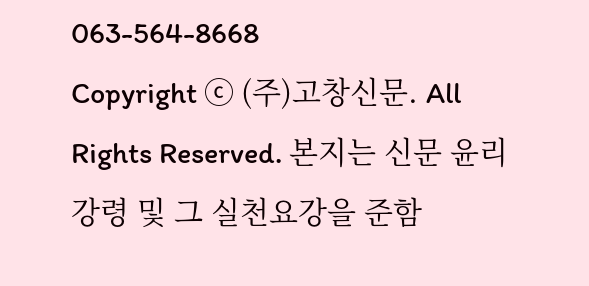063-564-8668
Copyright ⓒ (주)고창신문. All Rights Reserved. 본지는 신문 윤리강령 및 그 실천요강을 준함